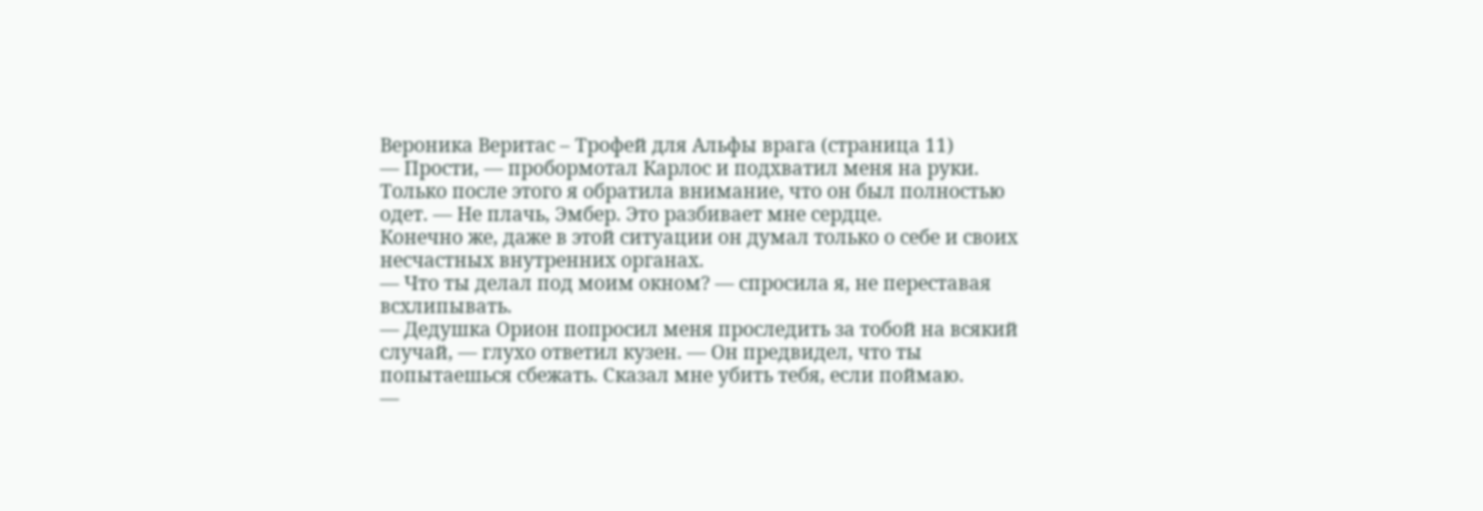Вероника Веритас – Трофей для Альфы врага (страница 11)
— Прости, — пробормотал Карлос и подхватил меня на руки. Только после этого я обратила внимание, что он был полностью одет. — Не плачь, Эмбер. Это разбивает мне сердце.
Конечно же, даже в этой ситуации он думал только о себе и своих несчастных внутренних органах.
— Что ты делал под моим окном? — спросила я, не переставая всхлипывать.
— Дедушка Орион попросил меня проследить за тобой на всякий случай, — глухо ответил кузен. — Он предвидел, что ты попытаешься сбежать. Сказал мне убить тебя, если поймаю.
—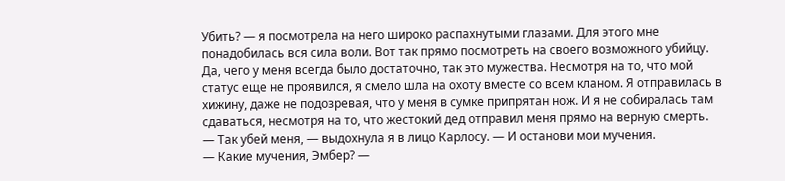Убить? — я посмотрела на него широко распахнутыми глазами. Для этого мне понадобилась вся сила воли. Вот так прямо посмотреть на своего возможного убийцу. Да, чего у меня всегда было достаточно, так это мужества. Несмотря на то, что мой статус еще не проявился, я смело шла на охоту вместе со всем кланом. Я отправилась в хижину, даже не подозревая, что у меня в сумке припрятан нож. И я не собиралась там сдаваться, несмотря на то, что жестокий дед отправил меня прямо на верную смерть.
— Так убей меня, — выдохнула я в лицо Карлосу. — И останови мои мучения.
— Какие мучения, Эмбер? —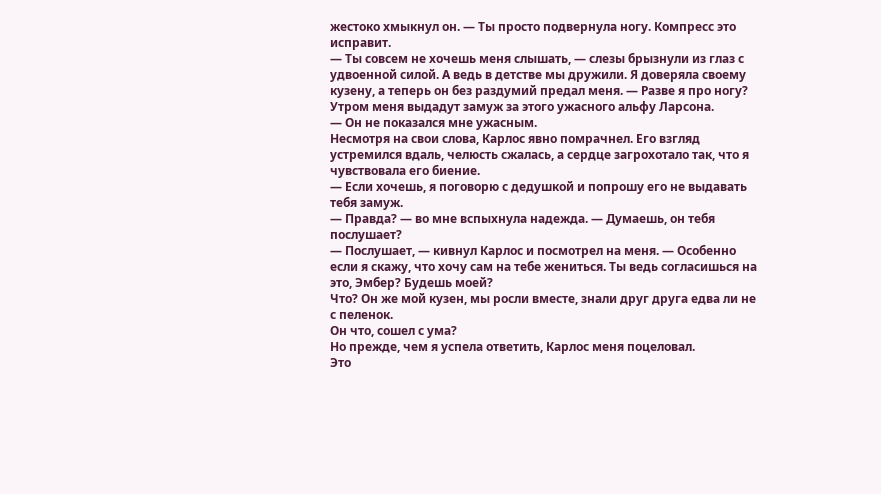жестоко хмыкнул он. — Ты просто подвернула ногу. Компресс это исправит.
— Ты совсем не хочешь меня слышать, — слезы брызнули из глаз с удвоенной силой. А ведь в детстве мы дружили. Я доверяла своему кузену, а теперь он без раздумий предал меня. — Разве я про ногу? Утром меня выдадут замуж за этого ужасного альфу Ларсона.
— Он не показался мне ужасным.
Несмотря на свои слова, Карлос явно помрачнел. Его взгляд устремился вдаль, челюсть сжалась, а сердце загрохотало так, что я чувствовала его биение.
— Если хочешь, я поговорю с дедушкой и попрошу его не выдавать тебя замуж.
— Правда? — во мне вспыхнула надежда. — Думаешь, он тебя послушает?
— Послушает, — кивнул Карлос и посмотрел на меня. — Особенно если я скажу, что хочу сам на тебе жениться. Ты ведь согласишься на это, Эмбер? Будешь моей?
Что? Он же мой кузен, мы росли вместе, знали друг друга едва ли не с пеленок.
Он что, сошел с ума?
Но прежде, чем я успела ответить, Карлос меня поцеловал.
Это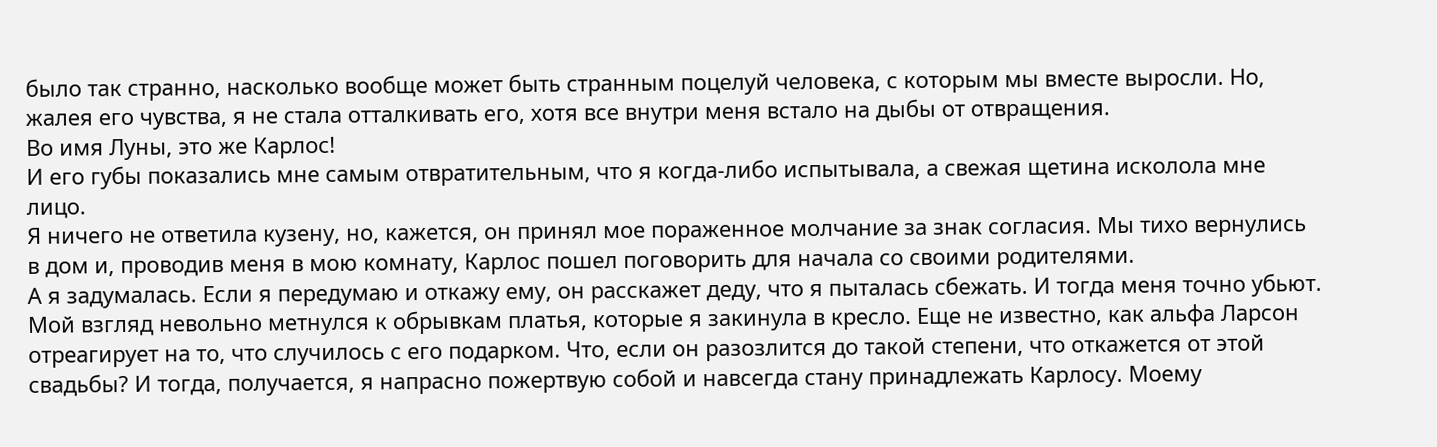было так странно, насколько вообще может быть странным поцелуй человека, с которым мы вместе выросли. Но, жалея его чувства, я не стала отталкивать его, хотя все внутри меня встало на дыбы от отвращения.
Во имя Луны, это же Карлос!
И его губы показались мне самым отвратительным, что я когда-либо испытывала, а свежая щетина исколола мне лицо.
Я ничего не ответила кузену, но, кажется, он принял мое пораженное молчание за знак согласия. Мы тихо вернулись в дом и, проводив меня в мою комнату, Карлос пошел поговорить для начала со своими родителями.
А я задумалась. Если я передумаю и откажу ему, он расскажет деду, что я пыталась сбежать. И тогда меня точно убьют.
Мой взгляд невольно метнулся к обрывкам платья, которые я закинула в кресло. Еще не известно, как альфа Ларсон отреагирует на то, что случилось с его подарком. Что, если он разозлится до такой степени, что откажется от этой свадьбы? И тогда, получается, я напрасно пожертвую собой и навсегда стану принадлежать Карлосу. Моему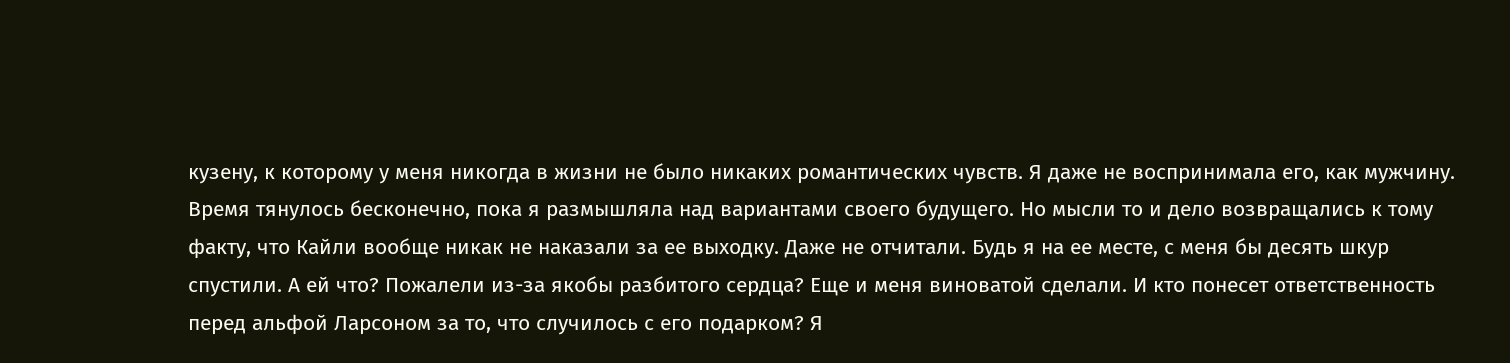кузену, к которому у меня никогда в жизни не было никаких романтических чувств. Я даже не воспринимала его, как мужчину.
Время тянулось бесконечно, пока я размышляла над вариантами своего будущего. Но мысли то и дело возвращались к тому факту, что Кайли вообще никак не наказали за ее выходку. Даже не отчитали. Будь я на ее месте, с меня бы десять шкур спустили. А ей что? Пожалели из-за якобы разбитого сердца? Еще и меня виноватой сделали. И кто понесет ответственность перед альфой Ларсоном за то, что случилось с его подарком? Я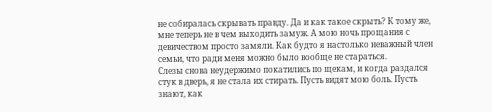не собиралась скрывать правду. Да и как такое скрыть? К тому же, мне теперь не в чем выходить замуж. А мою ночь прощания с девичеством просто замяли. Как будто я настолько неважный член семьи, что ради меня можно было вообще не стараться.
Слезы снова неудержимо покатились по щекам, и когда раздался стук в дверь, я не стала их стирать. Пусть видят мою боль. Пусть знают, как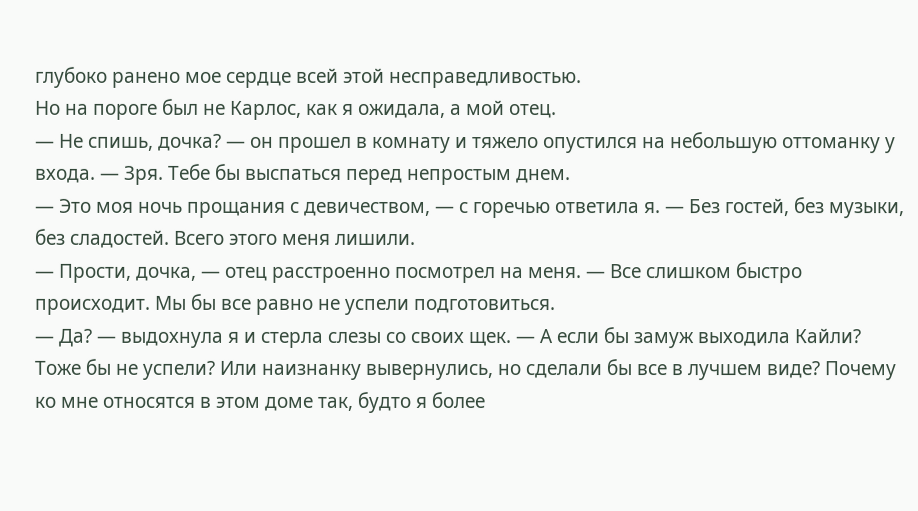глубоко ранено мое сердце всей этой несправедливостью.
Но на пороге был не Карлос, как я ожидала, а мой отец.
— Не спишь, дочка? — он прошел в комнату и тяжело опустился на небольшую оттоманку у входа. — Зря. Тебе бы выспаться перед непростым днем.
— Это моя ночь прощания с девичеством, — с горечью ответила я. — Без гостей, без музыки, без сладостей. Всего этого меня лишили.
— Прости, дочка, — отец расстроенно посмотрел на меня. — Все слишком быстро происходит. Мы бы все равно не успели подготовиться.
— Да? — выдохнула я и стерла слезы со своих щек. — А если бы замуж выходила Кайли? Тоже бы не успели? Или наизнанку вывернулись, но сделали бы все в лучшем виде? Почему ко мне относятся в этом доме так, будто я более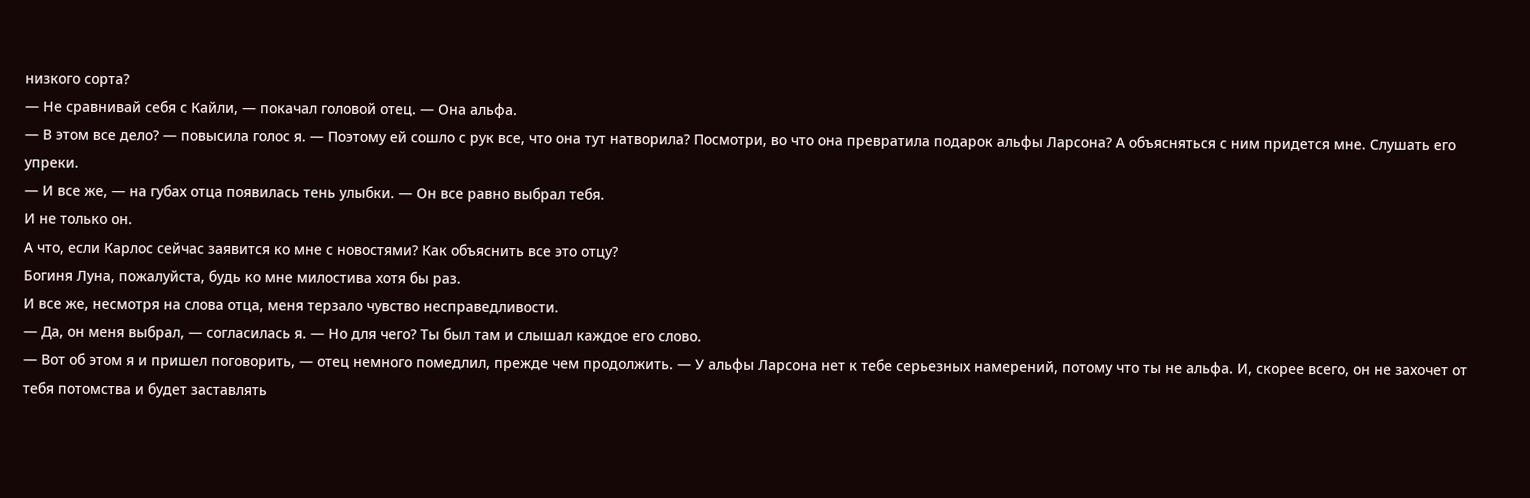низкого сорта?
— Не сравнивай себя с Кайли, — покачал головой отец. — Она альфа.
— В этом все дело? — повысила голос я. — Поэтому ей сошло с рук все, что она тут натворила? Посмотри, во что она превратила подарок альфы Ларсона? А объясняться с ним придется мне. Слушать его упреки.
— И все же, — на губах отца появилась тень улыбки. — Он все равно выбрал тебя.
И не только он.
А что, если Карлос сейчас заявится ко мне с новостями? Как объяснить все это отцу?
Богиня Луна, пожалуйста, будь ко мне милостива хотя бы раз.
И все же, несмотря на слова отца, меня терзало чувство несправедливости.
— Да, он меня выбрал, — согласилась я. — Но для чего? Ты был там и слышал каждое его слово.
— Вот об этом я и пришел поговорить, — отец немного помедлил, прежде чем продолжить. — У альфы Ларсона нет к тебе серьезных намерений, потому что ты не альфа. И, скорее всего, он не захочет от тебя потомства и будет заставлять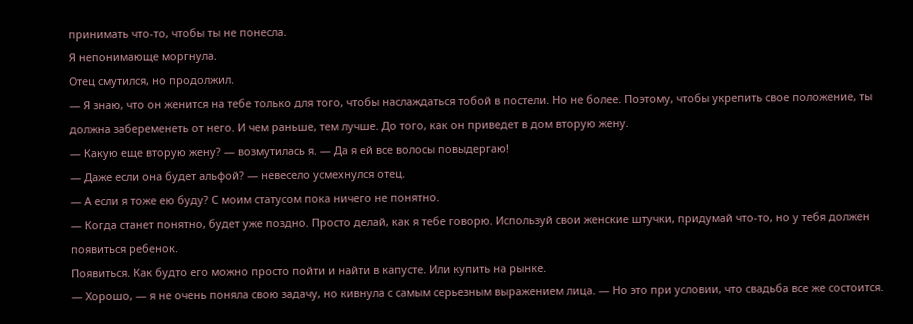принимать что-то, чтобы ты не понесла.
Я непонимающе моргнула.
Отец смутился, но продолжил.
— Я знаю, что он женится на тебе только для того, чтобы наслаждаться тобой в постели. Но не более. Поэтому, чтобы укрепить свое положение, ты должна забеременеть от него. И чем раньше, тем лучше. До того, как он приведет в дом вторую жену.
— Какую еще вторую жену? — возмутилась я. — Да я ей все волосы повыдергаю!
— Даже если она будет альфой? — невесело усмехнулся отец.
— А если я тоже ею буду? С моим статусом пока ничего не понятно.
— Когда станет понятно, будет уже поздно. Просто делай, как я тебе говорю. Используй свои женские штучки, придумай что-то, но у тебя должен появиться ребенок.
Появиться. Как будто его можно просто пойти и найти в капусте. Или купить на рынке.
— Хорошо, — я не очень поняла свою задачу, но кивнула с самым серьезным выражением лица. — Но это при условии, что свадьба все же состоится.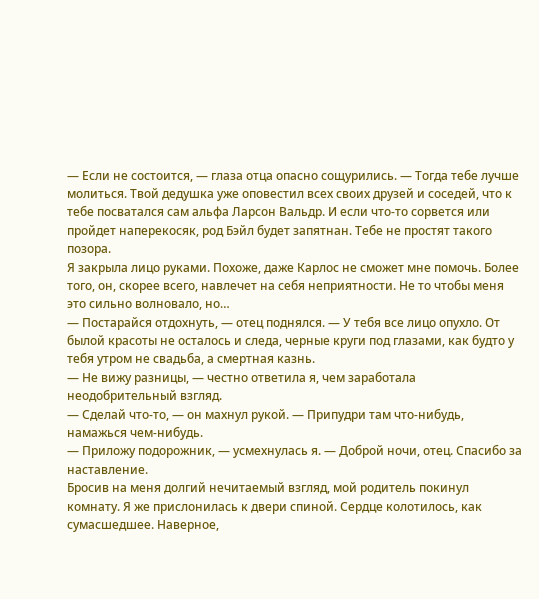— Если не состоится, — глаза отца опасно сощурились. — Тогда тебе лучше молиться. Твой дедушка уже оповестил всех своих друзей и соседей, что к тебе посватался сам альфа Ларсон Вальдр. И если что-то сорвется или пройдет наперекосяк, род Бэйл будет запятнан. Тебе не простят такого позора.
Я закрыла лицо руками. Похоже, даже Карлос не сможет мне помочь. Более того, он, скорее всего, навлечет на себя неприятности. Не то чтобы меня это сильно волновало, но…
— Постарайся отдохнуть, — отец поднялся. — У тебя все лицо опухло. От былой красоты не осталось и следа, черные круги под глазами, как будто у тебя утром не свадьба, а смертная казнь.
— Не вижу разницы, — честно ответила я, чем заработала неодобрительный взгляд.
— Сделай что-то, — он махнул рукой. — Припудри там что-нибудь, намажься чем-нибудь.
— Приложу подорожник, — усмехнулась я. — Доброй ночи, отец. Спасибо за наставление.
Бросив на меня долгий нечитаемый взгляд, мой родитель покинул комнату. Я же прислонилась к двери спиной. Сердце колотилось, как сумасшедшее. Наверное,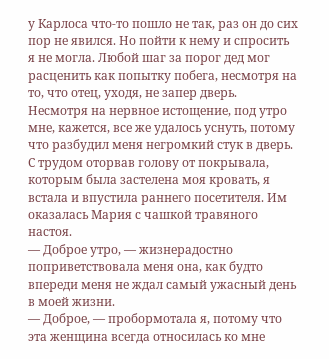у Карлоса что-то пошло не так, раз он до сих пор не явился. Но пойти к нему и спросить я не могла. Любой шаг за порог дед мог расценить как попытку побега, несмотря на то, что отец, уходя, не запер дверь.
Несмотря на нервное истощение, под утро мне, кажется, все же удалось уснуть, потому что разбудил меня негромкий стук в дверь. С трудом оторвав голову от покрывала, которым была застелена моя кровать, я встала и впустила раннего посетителя. Им оказалась Мария с чашкой травяного настоя.
— Доброе утро, — жизнерадостно поприветствовала меня она, как будто впереди меня не ждал самый ужасный день в моей жизни.
— Доброе, — пробормотала я, потому что эта женщина всегда относилась ко мне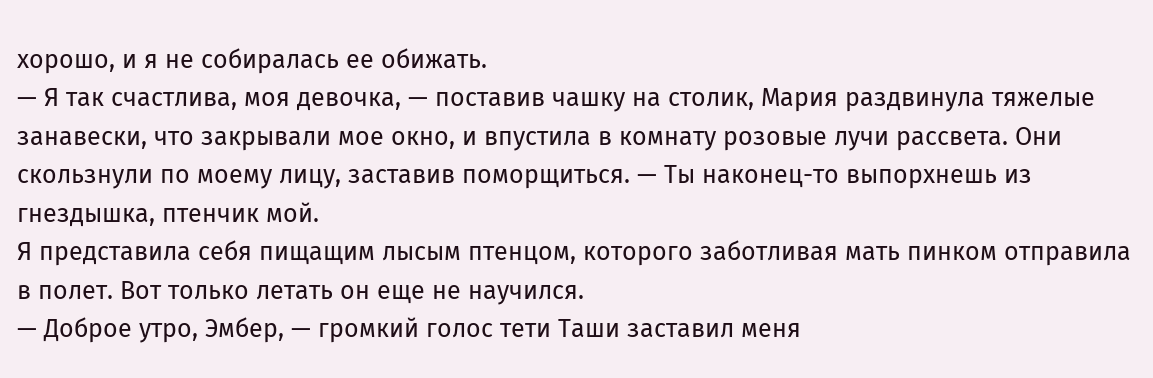хорошо, и я не собиралась ее обижать.
— Я так счастлива, моя девочка, — поставив чашку на столик, Мария раздвинула тяжелые занавески, что закрывали мое окно, и впустила в комнату розовые лучи рассвета. Они скользнули по моему лицу, заставив поморщиться. — Ты наконец-то выпорхнешь из гнездышка, птенчик мой.
Я представила себя пищащим лысым птенцом, которого заботливая мать пинком отправила в полет. Вот только летать он еще не научился.
— Доброе утро, Эмбер, — громкий голос тети Таши заставил меня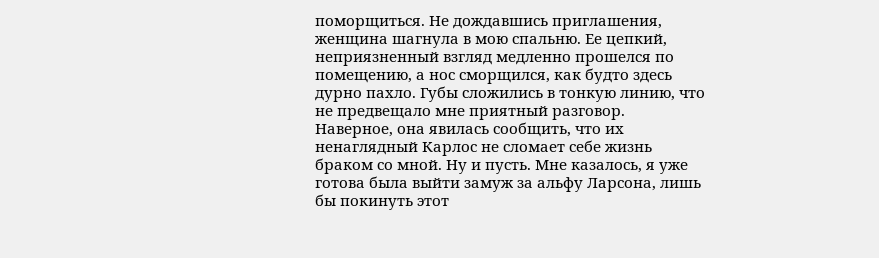поморщиться. Не дождавшись приглашения, женщина шагнула в мою спальню. Ее цепкий, неприязненный взгляд медленно прошелся по помещению, а нос сморщился, как будто здесь дурно пахло. Губы сложились в тонкую линию, что не предвещало мне приятный разговор. Наверное, она явилась сообщить, что их ненаглядный Карлос не сломает себе жизнь браком со мной. Ну и пусть. Мне казалось, я уже готова была выйти замуж за альфу Ларсона, лишь бы покинуть этот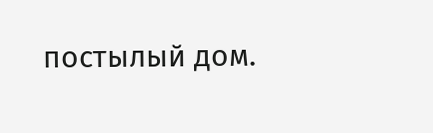постылый дом.